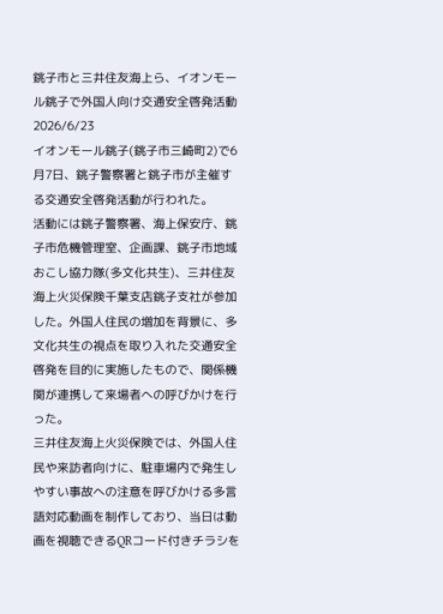銚子市と三井住友海上ら、イオンモール銚子で外国人向け交通安全啓発活動
2026/6/23
イオンモール銚子(銚子市三崎町2)で6月7日、銚子警察署と銚子市が主催する交通安全啓発活動が行われた。
活動には銚子警察署、海上保安庁、銚子市危機管理室、企画課、銚子市地域おこし協力隊(多文化共生)、三井住友海上火災保険千葉支店銚子支社が参加した。外国人住民の増加を背景に、多文化共生の視点を取り入れた交通安全啓発を目的に実施したもので、関係機関が連携して来場者への呼びかけを行った。
三井住友海上火災保険では、外国人住民や来訪者向けに、駐車場内で発生しやすい事故への注意を呼びかける多言語対応動画を制作しており、当日は動画を視聴できるQRコード付きチラシを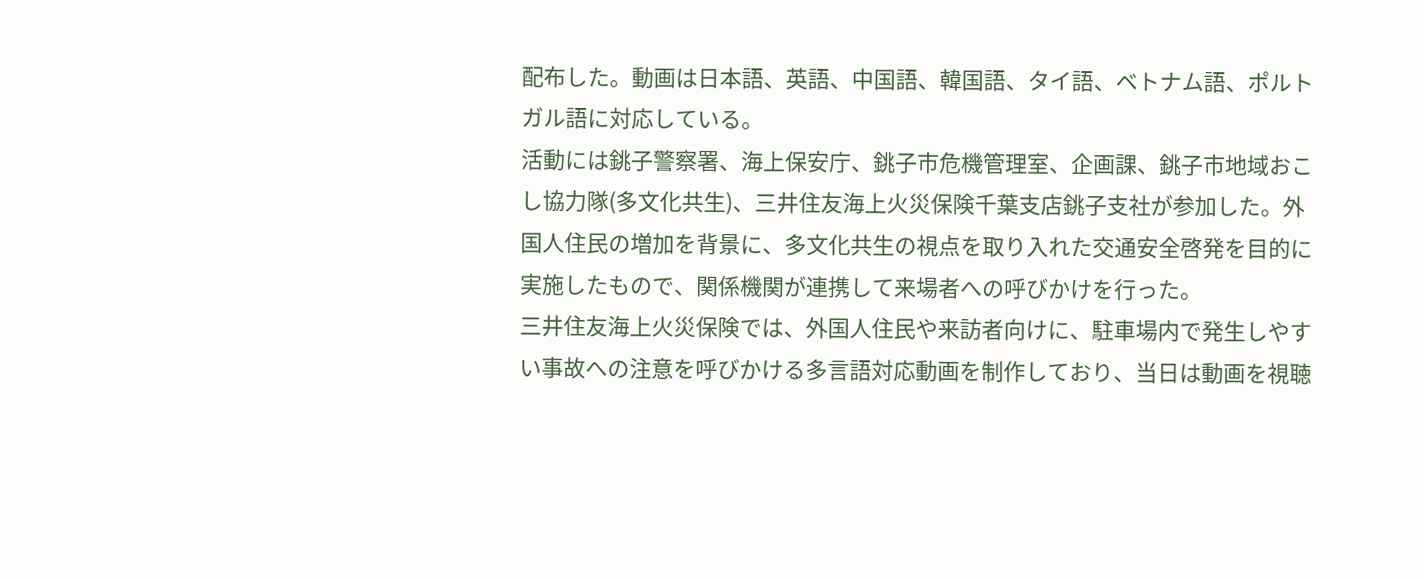配布した。動画は日本語、英語、中国語、韓国語、タイ語、ベトナム語、ポルトガル語に対応している。
活動には銚子警察署、海上保安庁、銚子市危機管理室、企画課、銚子市地域おこし協力隊(多文化共生)、三井住友海上火災保険千葉支店銚子支社が参加した。外国人住民の増加を背景に、多文化共生の視点を取り入れた交通安全啓発を目的に実施したもので、関係機関が連携して来場者への呼びかけを行った。
三井住友海上火災保険では、外国人住民や来訪者向けに、駐車場内で発生しやすい事故への注意を呼びかける多言語対応動画を制作しており、当日は動画を視聴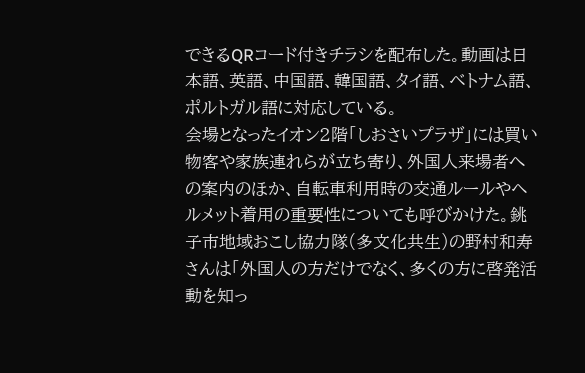できるQRコード付きチラシを配布した。動画は日本語、英語、中国語、韓国語、タイ語、ベトナム語、ポルトガル語に対応している。
会場となったイオン2階「しおさいプラザ」には買い物客や家族連れらが立ち寄り、外国人来場者への案内のほか、自転車利用時の交通ルールやヘルメット着用の重要性についても呼びかけた。銚子市地域おこし協力隊(多文化共生)の野村和寿さんは「外国人の方だけでなく、多くの方に啓発活動を知っ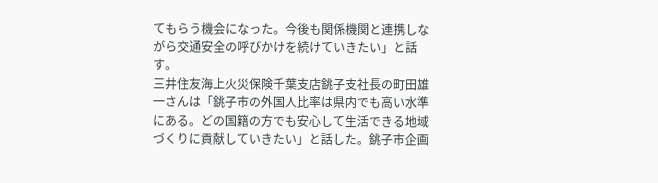てもらう機会になった。今後も関係機関と連携しながら交通安全の呼びかけを続けていきたい」と話す。
三井住友海上火災保険千葉支店銚子支社長の町田雄一さんは「銚子市の外国人比率は県内でも高い水準にある。どの国籍の方でも安心して生活できる地域づくりに貢献していきたい」と話した。銚子市企画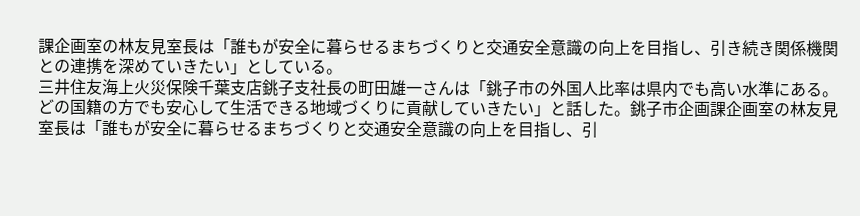課企画室の林友見室長は「誰もが安全に暮らせるまちづくりと交通安全意識の向上を目指し、引き続き関係機関との連携を深めていきたい」としている。
三井住友海上火災保険千葉支店銚子支社長の町田雄一さんは「銚子市の外国人比率は県内でも高い水準にある。どの国籍の方でも安心して生活できる地域づくりに貢献していきたい」と話した。銚子市企画課企画室の林友見室長は「誰もが安全に暮らせるまちづくりと交通安全意識の向上を目指し、引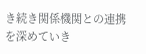き続き関係機関との連携を深めていき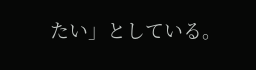たい」としている。